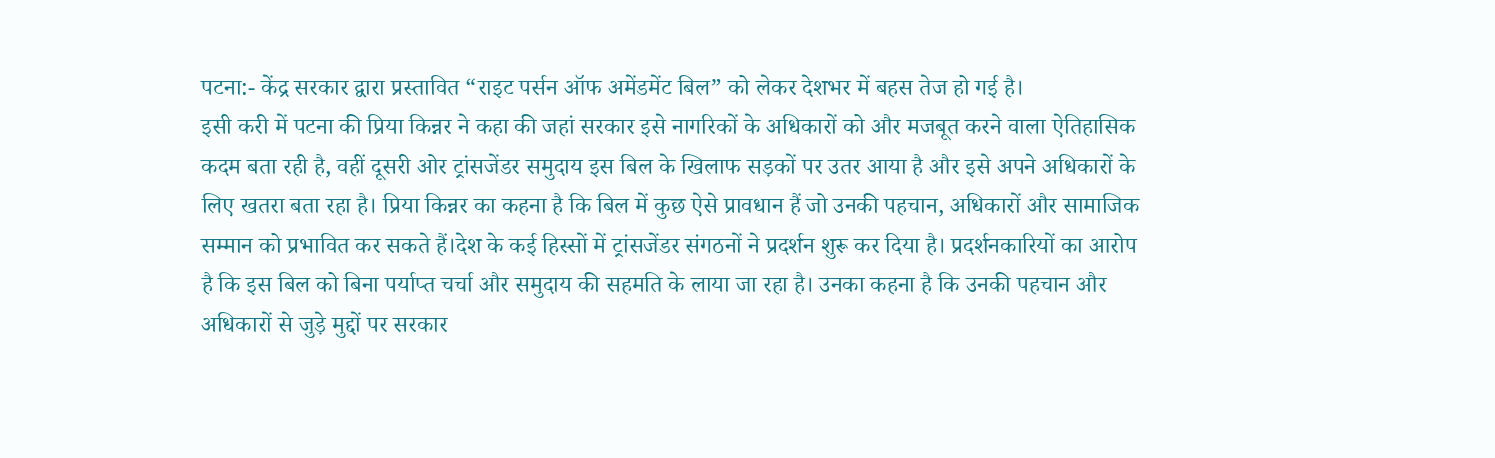पटना:- केंद्र सरकार द्वारा प्रस्तावित “राइट पर्सन ऑफ अमेंडमेंट बिल” को लेकर देशभर में बहस तेज हो गई है।
इसी करी में पटना की प्रिया किन्नर ने कहा की जहां सरकार इसे नागरिकों के अधिकारों को और मजबूत करने वाला ऐतिहासिक कदम बता रही है, वहीं दूसरी ओर ट्रांसजेंडर समुदाय इस बिल के खिलाफ सड़कों पर उतर आया है और इसे अपने अधिकारों के लिए खतरा बता रहा है। प्रिया किन्नर का कहना है कि बिल में कुछ ऐसे प्रावधान हैं जो उनकी पहचान, अधिकारों और सामाजिक सम्मान को प्रभावित कर सकते हैं।देश के कई हिस्सों में ट्रांसजेंडर संगठनों ने प्रदर्शन शुरू कर दिया है। प्रदर्शनकारियों का आरोप है कि इस बिल को बिना पर्याप्त चर्चा और समुदाय की सहमति के लाया जा रहा है। उनका कहना है कि उनकी पहचान और अधिकारों से जुड़े मुद्दों पर सरकार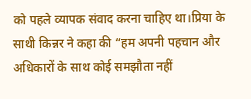को पहले व्यापक संवाद करना चाहिए था।प्रिया के साथी किन्नर ने कहा की “हम अपनी पहचान और अधिकारों के साथ कोई समझौता नहीं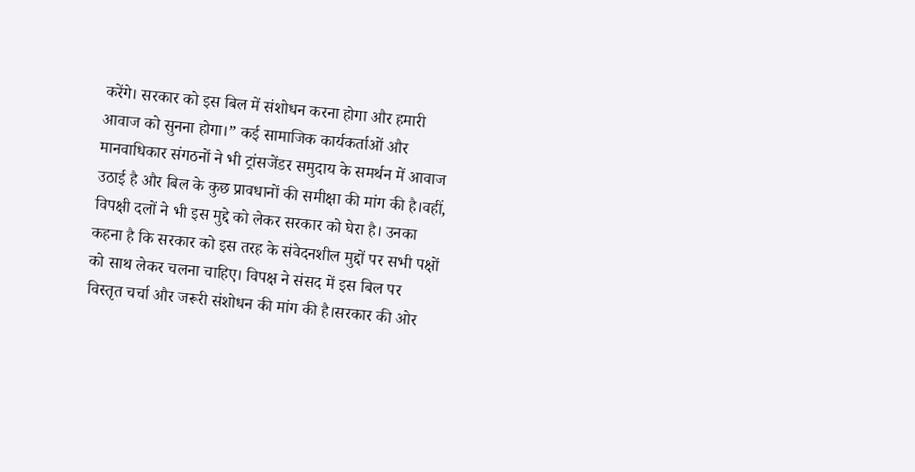करेंगे। सरकार को इस बिल में संशोधन करना होगा और हमारी आवाज को सुनना होगा।” कई सामाजिक कार्यकर्ताओं और मानवाधिकार संगठनों ने भी ट्रांसजेंडर समुदाय के समर्थन में आवाज उठाई है और बिल के कुछ प्रावधानों की समीक्षा की मांग की है।वहीं, विपक्षी दलों ने भी इस मुद्दे को लेकर सरकार को घेरा है। उनका कहना है कि सरकार को इस तरह के संवेदनशील मुद्दों पर सभी पक्षों को साथ लेकर चलना चाहिए। विपक्ष ने संसद में इस बिल पर विस्तृत चर्चा और जरूरी संशोधन की मांग की है।सरकार की ओर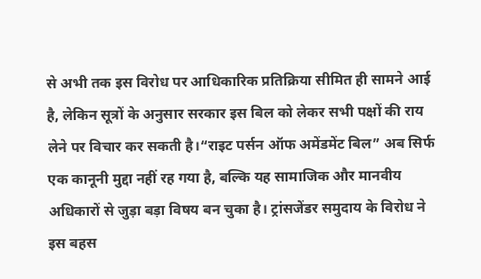से अभी तक इस विरोध पर आधिकारिक प्रतिक्रिया सीमित ही सामने आई है, लेकिन सूत्रों के अनुसार सरकार इस बिल को लेकर सभी पक्षों की राय लेने पर विचार कर सकती है।“राइट पर्सन ऑफ अमेंडमेंट बिल” अब सिर्फ एक कानूनी मुद्दा नहीं रह गया है, बल्कि यह सामाजिक और मानवीय अधिकारों से जुड़ा बड़ा विषय बन चुका है। ट्रांसजेंडर समुदाय के विरोध ने इस बहस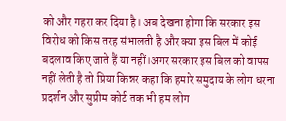को और गहरा कर दिया है। अब देखना होगा कि सरकार इस विरोध को किस तरह संभालती है और क्या इस बिल में कोई बदलाव किए जाते हैं या नहीं।अगर सरकार इस बिल को वापस नहीं लेती है तो प्रिया किन्नर कहा कि हमारे समुदाय के लोग धरना प्रदर्शन और सुप्रीम कोर्ट तक भी हम लोग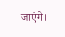जाएंगे।